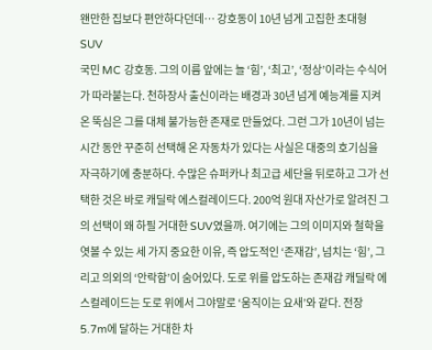왠만한 집보다 편안하다던데… 강호동이 10년 넘게 고집한 초대형 SUV
국민 MC 강호동. 그의 이름 앞에는 늘 ‘힘’, ‘최고’, ‘정상’이라는 수식어가 따라붙는다. 천하장사 출신이라는 배경과 30년 넘게 예능계를 지켜온 뚝심은 그를 대체 불가능한 존재로 만들었다. 그런 그가 10년이 넘는 시간 동안 꾸준히 선택해 온 자동차가 있다는 사실은 대중의 호기심을 자극하기에 충분하다. 수많은 슈퍼카나 최고급 세단을 뒤로하고 그가 선택한 것은 바로 캐딜락 에스컬레이드다. 200억 원대 자산가로 알려진 그의 선택이 왜 하필 거대한 SUV였을까. 여기에는 그의 이미지와 철학을 엿볼 수 있는 세 가지 중요한 이유, 즉 압도적인 ‘존재감’, 넘치는 ‘힘’, 그리고 의외의 ‘안락함’이 숨어있다. 도로 위를 압도하는 존재감 캐딜락 에스컬레이드는 도로 위에서 그야말로 ‘움직이는 요새’와 같다. 전장 5.7m에 달하는 거대한 차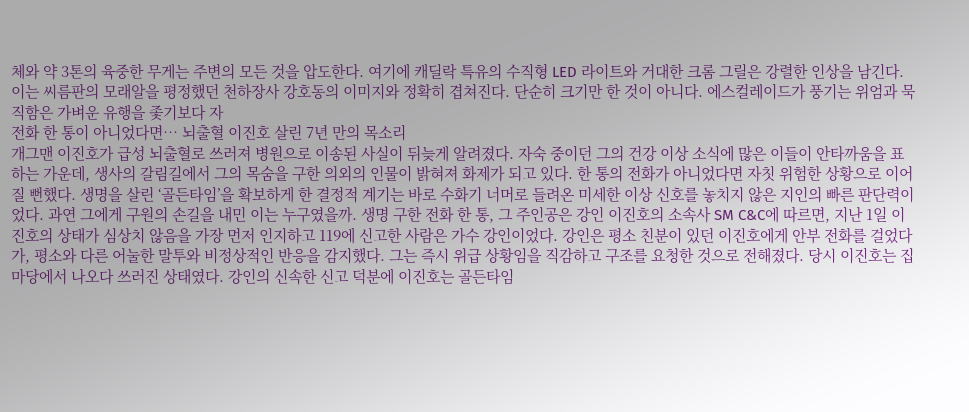체와 약 3톤의 육중한 무게는 주변의 모든 것을 압도한다. 여기에 캐딜락 특유의 수직형 LED 라이트와 거대한 크롬 그릴은 강렬한 인상을 남긴다. 이는 씨름판의 모래알을 평정했던 천하장사 강호동의 이미지와 정확히 겹쳐진다. 단순히 크기만 한 것이 아니다. 에스컬레이드가 풍기는 위엄과 묵직함은 가벼운 유행을 좇기보다 자
전화 한 통이 아니었다면… 뇌출혈 이진호 살린 7년 만의 목소리
개그맨 이진호가 급성 뇌출혈로 쓰러져 병원으로 이송된 사실이 뒤늦게 알려졌다. 자숙 중이던 그의 건강 이상 소식에 많은 이들이 안타까움을 표하는 가운데, 생사의 갈림길에서 그의 목숨을 구한 의외의 인물이 밝혀져 화제가 되고 있다. 한 통의 전화가 아니었다면 자칫 위험한 상황으로 이어질 뻔했다. 생명을 살린 ‘골든타임’을 확보하게 한 결정적 계기는 바로 수화기 너머로 들려온 미세한 이상 신호를 놓치지 않은 지인의 빠른 판단력이었다. 과연 그에게 구원의 손길을 내민 이는 누구였을까. 생명 구한 전화 한 통, 그 주인공은 강인 이진호의 소속사 SM C&C에 따르면, 지난 1일 이진호의 상태가 심상치 않음을 가장 먼저 인지하고 119에 신고한 사람은 가수 강인이었다. 강인은 평소 친분이 있던 이진호에게 안부 전화를 걸었다가, 평소와 다른 어눌한 말투와 비정상적인 반응을 감지했다. 그는 즉시 위급 상황임을 직감하고 구조를 요청한 것으로 전해졌다. 당시 이진호는 집 마당에서 나오다 쓰러진 상태였다. 강인의 신속한 신고 덕분에 이진호는 골든타임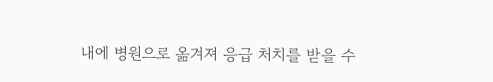내에 병원으로 옮겨져 응급 처치를 받을 수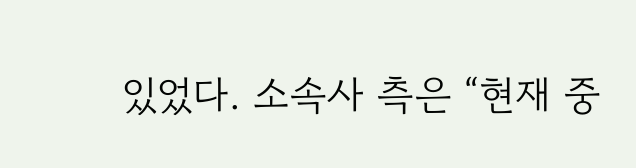있었다. 소속사 측은 “현재 중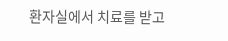환자실에서 치료를 받고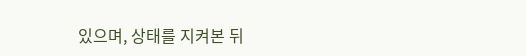있으며, 상태를 지켜본 뒤